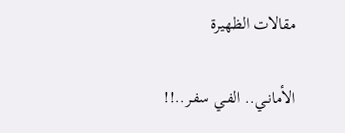مقالات الظهيرة

الأمانـي.. الفـي سفـر..!!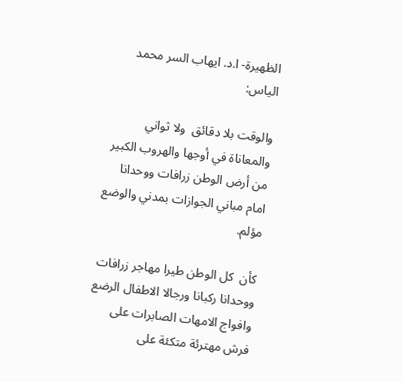الظهيرة- ا.د. ايهاب السر محمد الياس:

والوقت بلا دقائق  ولا ثواني والمعاناة في أوجها والهروب الكبير من أرض الوطن زرافات ووحدانا امام مباني الجوازات بمدني والوضع مؤلم.

كأن  كل الوطن طيرا مهاجر زرافات ووحدانا ركبانا ورجالا الاطفال الرضع وافواج الامهات الصابرات على فرش مهترئة متكئة على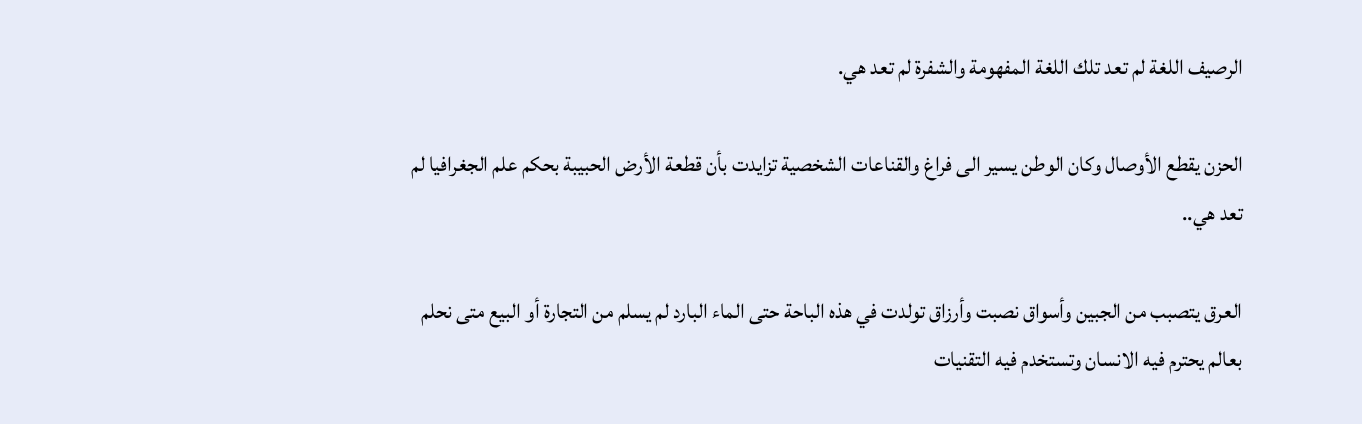الرصيف اللغة لم تعد تلك اللغة المفهومة والشفرة لم تعد هي.

الحزن يقطع الأوصال وكان الوطن يسير الى فراغ والقناعات الشخصية تزايدت بأن قطعة الأرض الحبيبة بحكم علم الجغرافيا لم تعد هي..

العرق يتصبب من الجبين وأسواق نصبت وأرزاق تولدت في هذه الباحة حتى الماء البارد لم يسلم من التجارة أو البيع متى نحلم بعالم يحترم فيه الانسان وتستخدم فيه التقنيات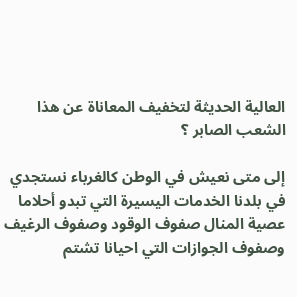العالية الحديثة لتخفيف المعاناة عن هذا الشعب الصابر ؟

إلى متى نعيش في الوطن كالغرباء نستجدي في بلدنا الخدمات اليسيرة التي تبدو أحلاما عصية المنال صفوف الوقود وصفوف الرغيف وصفوف الجوازات التي احيانا تشتم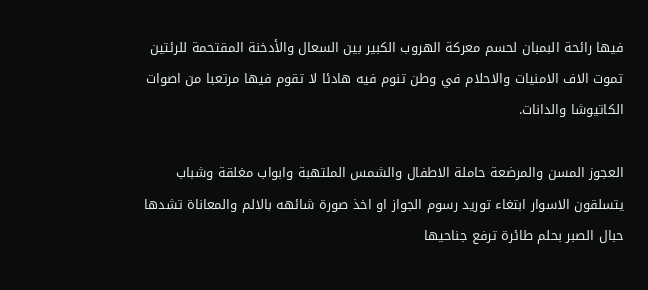فيها رائحة البمبان لحسم معركة الهروب الكبير بين السعال والأدخنة المقتحمة للرئتين تموت الاف الامنيات والاحلام في وطن تنوم فيه هادئا لا تقوم فيها مرتعبا من اصوات الكاتيوشا والدانات.

العجوز المسن والمرضعة حاملة الاطفال والشمس الملتهبة وابواب مغلقة وشباب يتسلقون الاسوار ابتغاء توريد رسوم الجواز او اخذ صورة شائهه بالالم والمعاناة تشدها حبال الصبر بحلم طائرة ترفع جناحيها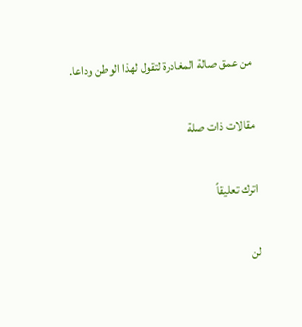من عمق صالة المغادرة لتقول لهذا الوطن وداعا.

مقالات ذات صلة

اترك تعليقاً

لن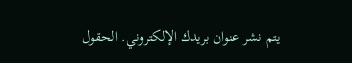يتم نشر عنوان بريدك الإلكتروني. الحقول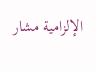الإلزامية مشار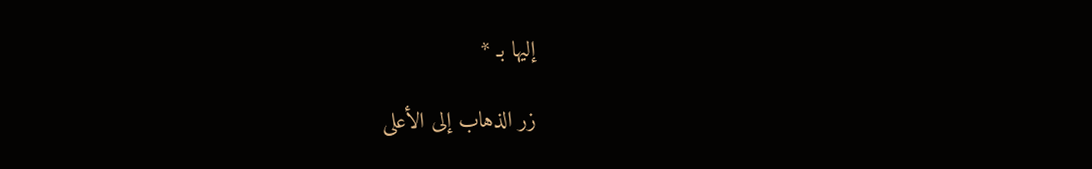إليها بـ *

زر الذهاب إلى الأعلى